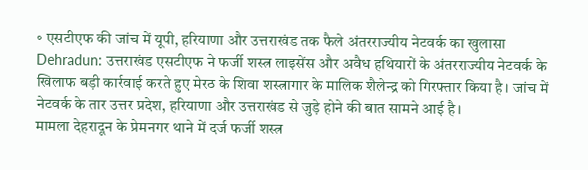॰ एसटीएफ की जांच में यूपी, हरियाणा और उत्तराखंड तक फैले अंतरराज्यीय नेटवर्क का खुलासा
Dehradun: उत्तराखंड एसटीएफ ने फर्जी शस्त्र लाइसेंस और अवैध हथियारों के अंतरराज्यीय नेटवर्क के खिलाफ बड़ी कार्रवाई करते हुए मेरठ के शिवा शस्त्रागार के मालिक शैलेन्द्र को गिरफ्तार किया है। जांच में नेटवर्क के तार उत्तर प्रदेश, हरियाणा और उत्तराखंड से जुड़े होने की बात सामने आई है।
मामला देहरादून के प्रेमनगर थाने में दर्ज फर्जी शस्त्र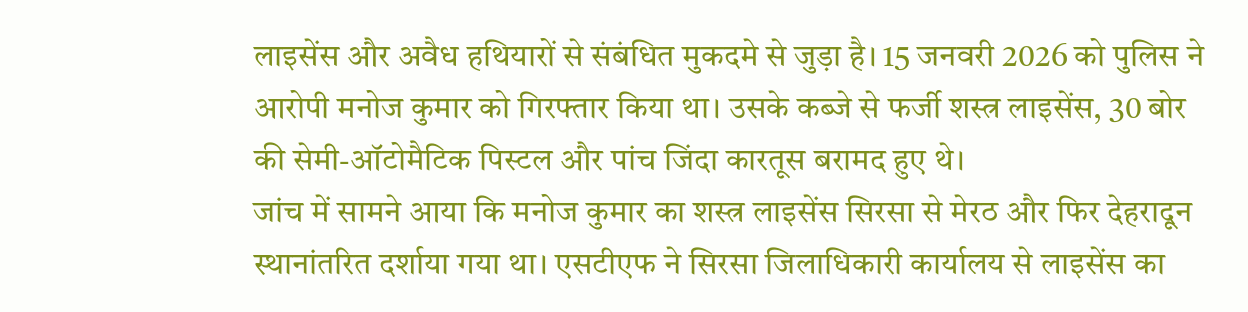लाइसेंस और अवैध हथियारों से संबंधित मुकदमे से जुड़ा है। 15 जनवरी 2026 को पुलिस ने आरोपी मनोज कुमार को गिरफ्तार किया था। उसके कब्जे से फर्जी शस्त्र लाइसेंस, 30 बोर की सेमी-ऑटोमैटिक पिस्टल और पांच जिंदा कारतूस बरामद हुए थे।
जांच में सामने आया कि मनोज कुमार का शस्त्र लाइसेंस सिरसा से मेरठ और फिर देहरादून स्थानांतरित दर्शाया गया था। एसटीएफ ने सिरसा जिलाधिकारी कार्यालय से लाइसेंस का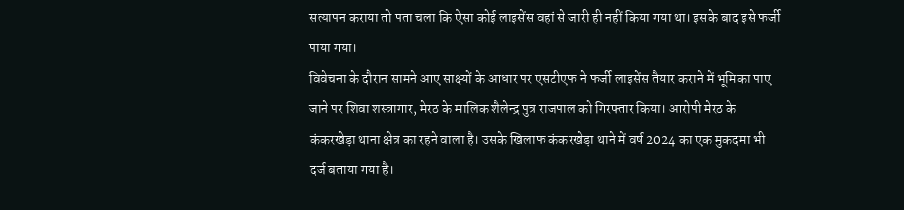सत्यापन कराया तो पता चला कि ऐसा कोई लाइसेंस वहां से जारी ही नहीं किया गया था। इसके बाद इसे फर्जी पाया गया।
विवेचना के दौरान सामने आए साक्ष्यों के आधार पर एसटीएफ ने फर्जी लाइसेंस तैयार कराने में भूमिका पाए जाने पर शिवा शस्त्रागार, मेरठ के मालिक शैलेन्द्र पुत्र राजपाल को गिरफ्तार किया। आरोपी मेरठ के कंकरखेड़ा थाना क्षेत्र का रहने वाला है। उसके खिलाफ कंकरखेड़ा थाने में वर्ष 2024 का एक मुकदमा भी दर्ज बताया गया है।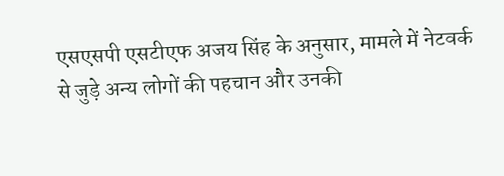एसएसपी एसटीएफ अजय सिंह के अनुसार, मामले में नेटवर्क से जुड़े अन्य लोगों की पहचान और उनकी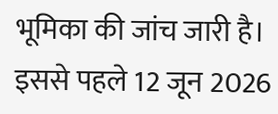भूमिका की जांच जारी है।
इससे पहले 12 जून 2026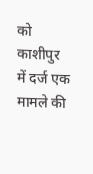को काशीपुर में दर्ज एक मामले की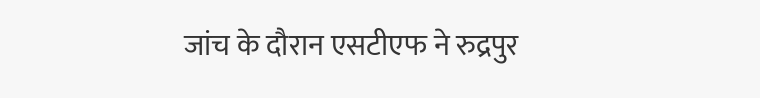जांच के दौरान एसटीएफ ने रुद्रपुर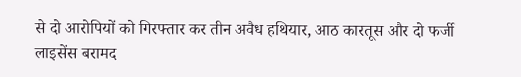से दो आरोपियों को गिरफ्तार कर तीन अवैध हथियार, आठ कारतूस और दो फर्जी लाइसेंस बरामद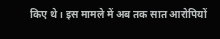किए थे। इस मामले में अब तक सात आरोपियों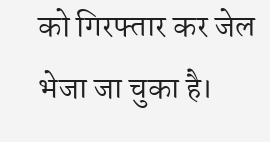को गिरफ्तार कर जेल भेजा जा चुका है।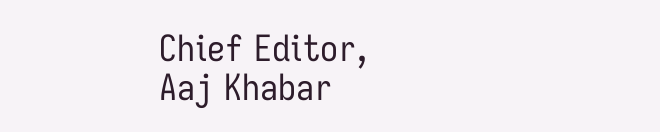Chief Editor, Aaj Khabar